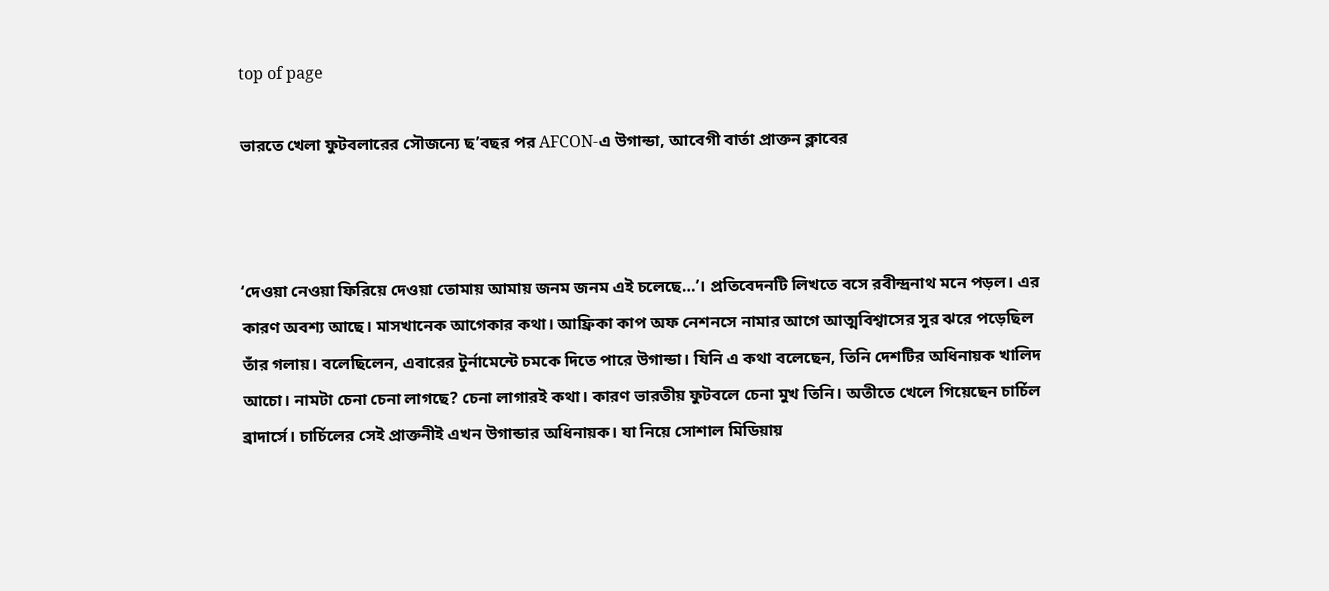top of page

ভারতে খেলা ফুটবলারের সৌজন্যে ছ’বছর পর AFCON-এ উগান্ডা, আবেগী বার্তা প্রাক্তন ক্লাবের



‘দেওয়া নেওয়া ফিরিয়ে দেওয়া তোমায় আমায় জনম জনম এই চলেছে…’। প্রতিবেদনটি লিখতে বসে রবীন্দ্রনাথ মনে পড়ল। এর কারণ অবশ্য আছে। মাসখানেক আগেকার কথা। আফ্রিকা কাপ অফ নেশনসে নামার আগে আত্মবিশ্বাসের সুর ঝরে পড়েছিল তাঁর গলায়। বলেছিলেন, এবারের টুর্নামেন্টে চমকে দিতে পারে উগান্ডা। যিনি এ কথা বলেছেন, তিনি দেশটির অধিনায়ক খালিদ আচো। নামটা চেনা চেনা লাগছে? চেনা লাগারই কথা। কারণ ভারতীয় ফুটবলে চেনা মুখ তিনি। অতীতে খেলে গিয়েছেন চার্চিল ব্রাদার্সে। চার্চিলের সেই প্রাক্তনীই এখন উগান্ডার অধিনায়ক। যা নিয়ে সোশাল মিডিয়ায়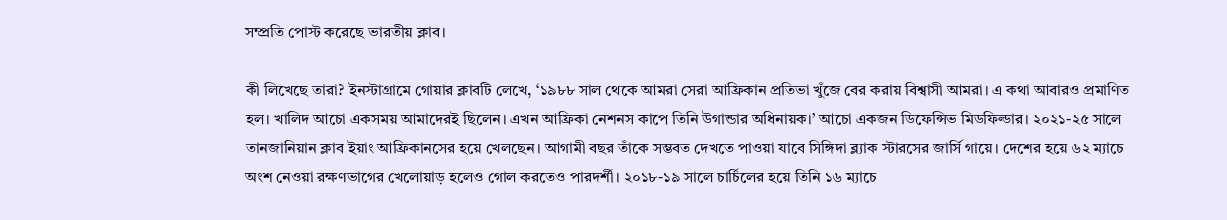সম্প্রতি পোস্ট করেছে ভারতীয় ক্লাব।

কী লিখেছে তারা? ইনস্টাগ্রামে গোয়ার ক্লাবটি লেখে, ‘১৯৮৮ সাল থেকে আমরা সেরা আফ্রিকান প্রতিভা খুঁজে বের করায় বিশ্বাসী আমরা। এ কথা আবারও প্রমাণিত হল। খালিদ আচো একসময় আমাদেরই ছিলেন। এখন আফ্রিকা নেশনস কাপে তিনি উগান্ডার অধিনায়ক।’ আচো একজন ডিফেন্সিভ মিডফিল্ডার। ২০২১-২৫ সালে তানজানিয়ান ক্লাব ইয়াং আফ্রিকানসের হয়ে খেলছেন। আগামী বছর তাঁকে সম্ভবত দেখতে পাওয়া যাবে সিঙ্গিদা ব্ল্যাক স্টারসের জার্সি গায়ে। দেশের হয়ে ৬২ ম্যাচে অংশ নেওয়া রক্ষণভাগের খেলোয়াড় হলেও গোল করতেও পারদর্শী। ২০১৮-১৯ সালে চার্চিলের হয়ে তিনি ১৬ ম্যাচে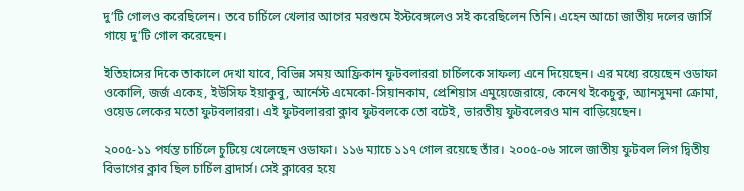দু’টি গোলও করেছিলেন। তবে চার্চিলে খেলার আগের মরশুমে ইস্টবেঙ্গলেও সই করেছিলেন তিনি। এহেন আচো জাতীয় দলের জার্সি গায়ে দু’টি গোল করেছেন।

ইতিহাসের দিকে তাকালে দেখা যাবে, বিভিন্ন সময় আফ্রিকান ফুটবলাররা চার্চিলকে সাফল্য এনে দিয়েছেন। এর মধ্যে রয়েছেন ওডাফা ওকোলি, জর্জ একেহ, ইউসিফ ইয়াকুবু, আর্নেস্ট এমেকো-সিয়ানকাম, প্রেশিয়াস এমুয়েজেরায়ে, কেনেথ ইকেচুকু, অ্যানসুমনা ক্রোমা, ওয়েড লেকের মতো ফুটবলাররা। এই ফুটবলাররা ক্লাব ফুটবলকে তো বটেই, ভারতীয় ফুটবলেরও মান বাড়িয়েছেন।

২০০৫-১১ পর্যন্ত চার্চিলে চুটিয়ে খেলেছেন ওডাফা। ১১৬ ম্যাচে ১১৭ গোল রয়েছে তাঁর। ২০০৫-০৬ সালে জাতীয় ফুটবল লিগ দ্বিতীয় বিভাগের ক্লাব ছিল চার্চিল ব্রাদার্স। সেই ক্লাবের হয়ে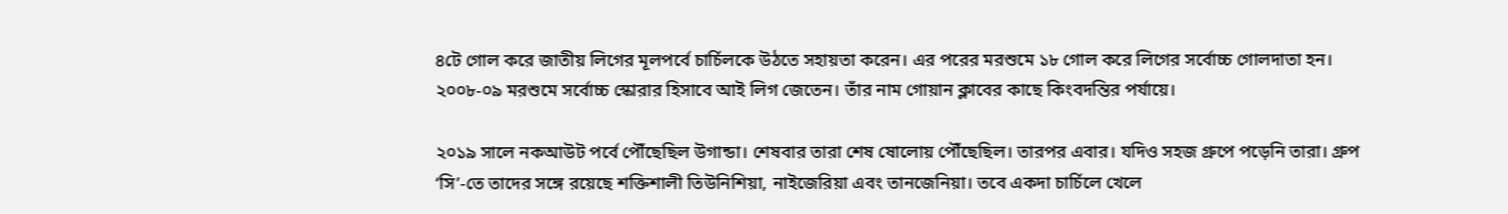৪টে গোল করে জাতীয় লিগের মূলপর্বে চার্চিলকে উঠতে সহায়তা করেন। এর পরের মরশুমে ১৮ গোল করে লিগের সর্বোচ্চ গোলদাতা হন। ২০০৮-০৯ মরশুমে সর্বোচ্চ স্কোরার হিসাবে আই লিগ জেতেন। তাঁর নাম গোয়ান ক্লাবের কাছে কিংবদন্তির পর্যায়ে।

২০১৯ সালে নকআউট পর্বে পৌঁছেছিল উগান্ডা। শেষবার তারা শেষ ষোলোয় পৌঁছেছিল। তারপর এবার। যদিও সহজ গ্রুপে পড়েনি তারা। গ্রুপ ‘সি’-তে তাদের সঙ্গে রয়েছে শক্তিশালী তিউনিশিয়া, নাইজেরিয়া এবং তানজেনিয়া। তবে একদা চার্চিলে খেলে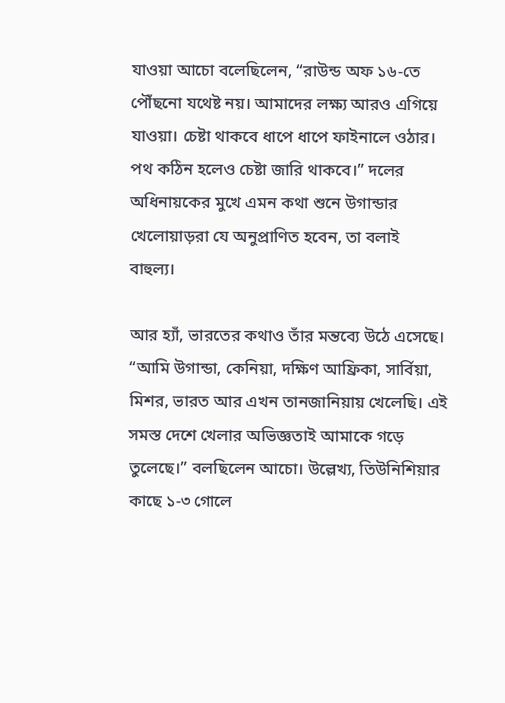যাওয়া আচো বলেছিলেন, “রাউন্ড অফ ১৬-তে পৌঁছনো যথেষ্ট নয়। আমাদের লক্ষ্য আরও এগিয়ে যাওয়া। চেষ্টা থাকবে ধাপে ধাপে ফাইনালে ওঠার। পথ কঠিন হলেও চেষ্টা জারি থাকবে।” দলের অধিনায়কের মুখে এমন কথা শুনে উগান্ডার খেলোয়াড়রা যে অনুপ্রাণিত হবেন, তা বলাই বাহুল্য।

আর হ্যাঁ, ভারতের কথাও তাঁর মন্তব্যে উঠে এসেছে। “আমি উগান্ডা, কেনিয়া, দক্ষিণ আফ্রিকা, সার্বিয়া, মিশর, ভারত আর এখন তানজানিয়ায় খেলেছি। এই সমস্ত দেশে খেলার অভিজ্ঞতাই আমাকে গড়ে তুলেছে।” বলছিলেন আচো। উল্লেখ্য, তিউনিশিয়ার কাছে ১-৩ গোলে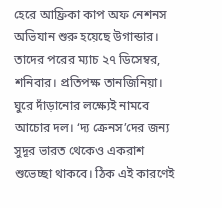হেরে আফ্রিকা কাপ অফ নেশনস অভিযান শুরু হয়েছে উগান্ডার। তাদের পরের ম্যাচ ২৭ ডিসেম্বর, শনিবার। প্রতিপক্ষ তানজিনিয়া। ঘুরে দাঁড়ানোর লক্ষ্যেই নামবে আচোর দল। ‘দ্য ক্রেনস’দের জন্য সুদূর ভারত থেকেও একরাশ শুভেচ্ছা থাকবে। ঠিক এই কারণেই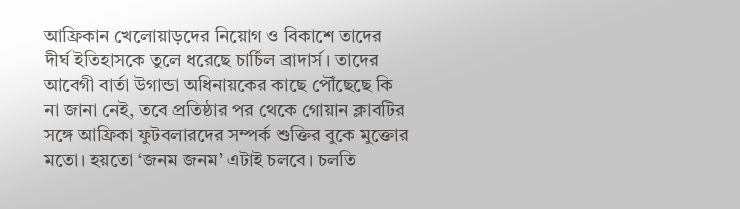আফ্রিকান খেলোয়াড়দের নিয়োগ ও বিকাশে তাদের দীর্ঘ ইতিহাসকে তুলে ধরেছে চার্চিল ব্রাদার্স। তাদের আবেগী বার্তা উগান্ডা অধিনায়কের কাছে পৌঁছেছে কি না জানা নেই, তবে প্রতিষ্ঠার পর থেকে গোয়ান ক্লাবটির সঙ্গে আফ্রিকা ফুটবলারদের সম্পর্ক শুক্তির বুকে মুক্তোর মতো। হয়তো ‘জনম জনম’ এটাই চলবে। চলতি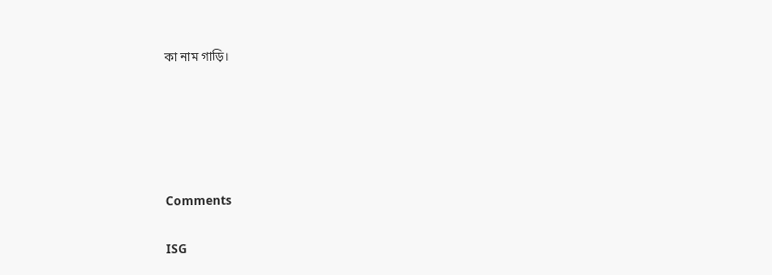কা নাম গাড়ি।








Comments


ISG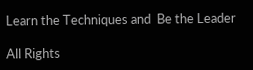Learn the Techniques and  Be the Leader

All Rights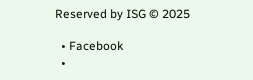Reserved by ISG © 2025

  • Facebook
  •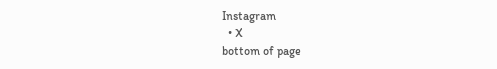Instagram
  • X
bottom of page